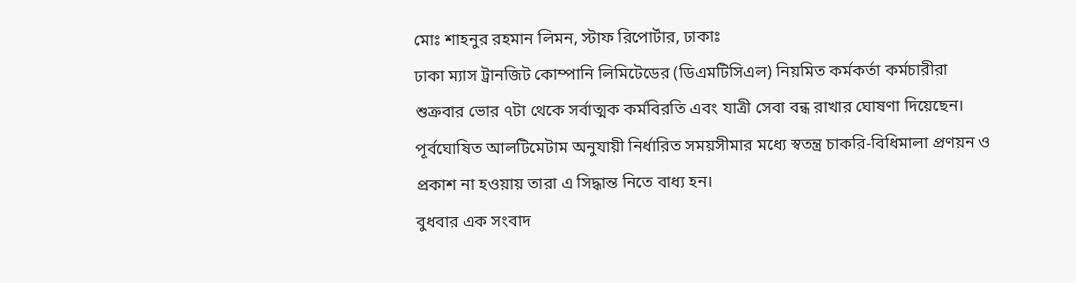মোঃ শাহনুর রহমান লিমন, স্টাফ রিপোর্টার, ঢাকাঃ
ঢাকা ম্যাস ট্রানজিট কোম্পানি লিমিটেডের (ডিএমটিসিএল) নিয়মিত কর্মকর্তা কর্মচারীরা শুক্রবার ভোর ৭টা থেকে সর্বাত্মক কর্মবিরতি এবং যাত্রী সেবা বন্ধ রাখার ঘোষণা দিয়েছেন। পূর্বঘোষিত আলটিমেটাম অনুযায়ী নির্ধারিত সময়সীমার মধ্যে স্বতন্ত্র চাকরি-বিধিমালা প্রণয়ন ও প্রকাশ না হওয়ায় তারা এ সিদ্ধান্ত নিতে বাধ্য হন।
বুধবার এক সংবাদ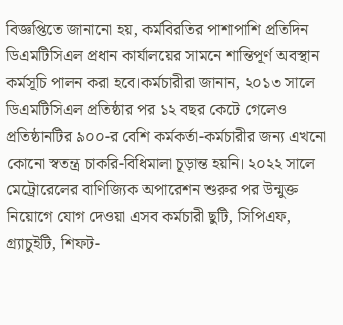বিজ্ঞপ্তিতে জানানো হয়, কর্মবিরতির পাশাপাশি প্রতিদিন ডিএমটিসিএল প্রধান কার্যালয়ের সামনে শান্তিপূর্ণ অবস্থান কর্মসূচি পালন করা হবে।কর্মচারীরা জানান, ২০১৩ সালে ডিএমটিসিএল প্রতিষ্ঠার পর ১২ বছর কেটে গেলেও প্রতিষ্ঠানটির ৯০০-র বেশি কর্মকর্তা-কর্মচারীর জন্য এখনো কোনো স্বতন্ত্র চাকরি-বিধিমালা চূড়ান্ত হয়নি। ২০২২ সালে মেট্রোরেলের বাণিজ্যিক অপারেশন শুরুর পর উন্মুক্ত নিয়োগে যোগ দেওয়া এসব কর্মচারী ছুটি, সিপিএফ, গ্র্যাচুইটি, শিফট-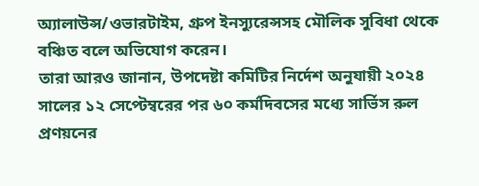অ্যালাউন্স/ওভারটাইম, গ্রুপ ইনস্যুরেন্সসহ মৌলিক সুবিধা থেকে বঞ্চিত বলে অভিযোগ করেন।
তারা আরও জানান, উপদেষ্টা কমিটির নির্দেশ অনুযায়ী ২০২৪ সালের ১২ সেপ্টেম্বরের পর ৬০ কর্মদিবসের মধ্যে সার্ভিস রুল প্রণয়নের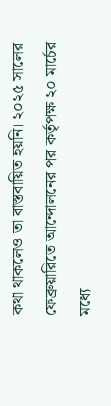কথা থাকলেও তা বাস্তবায়িত হয়নি। ২০২৫ সালের ফেব্রুয়ারিতে আন্দোলনের পর কর্তৃপক্ষ ২০ মার্চের মধ্যে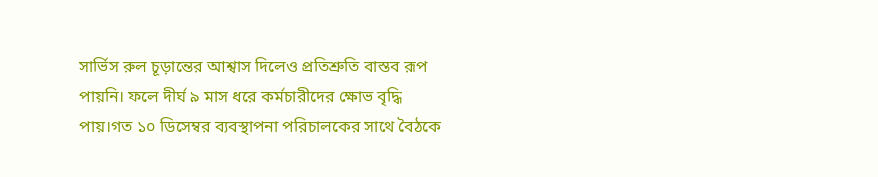সার্ভিস রুল চূড়ান্তের আশ্বাস দিলেও প্রতিশ্রুতি বাস্তব রূপ পায়নি। ফলে দীর্ঘ ৯ মাস ধরে কর্মচারীদের ক্ষোভ বৃদ্ধি পায়।গত ১০ ডিসেম্বর ব্যবস্থাপনা পরিচালকের সাথে বৈঠকে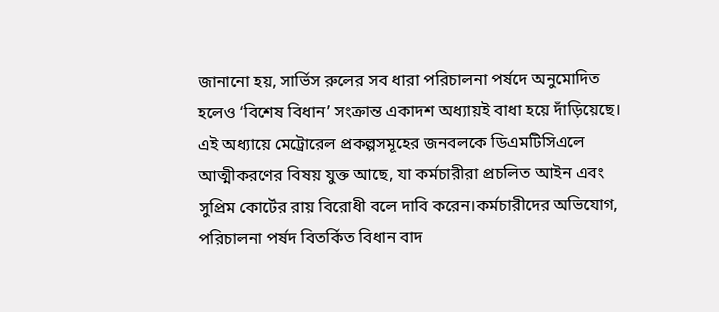জানানো হয়, সার্ভিস রুলের সব ধারা পরিচালনা পর্ষদে অনুমোদিত হলেও ‘বিশেষ বিধান’ সংক্রান্ত একাদশ অধ্যায়ই বাধা হয়ে দাঁড়িয়েছে। এই অধ্যায়ে মেট্রোরেল প্রকল্পসমূহের জনবলকে ডিএমটিসিএলে আত্মীকরণের বিষয় যুক্ত আছে, যা কর্মচারীরা প্রচলিত আইন এবং সুপ্রিম কোর্টের রায় বিরোধী বলে দাবি করেন।কর্মচারীদের অভিযোগ, পরিচালনা পর্ষদ বিতর্কিত বিধান বাদ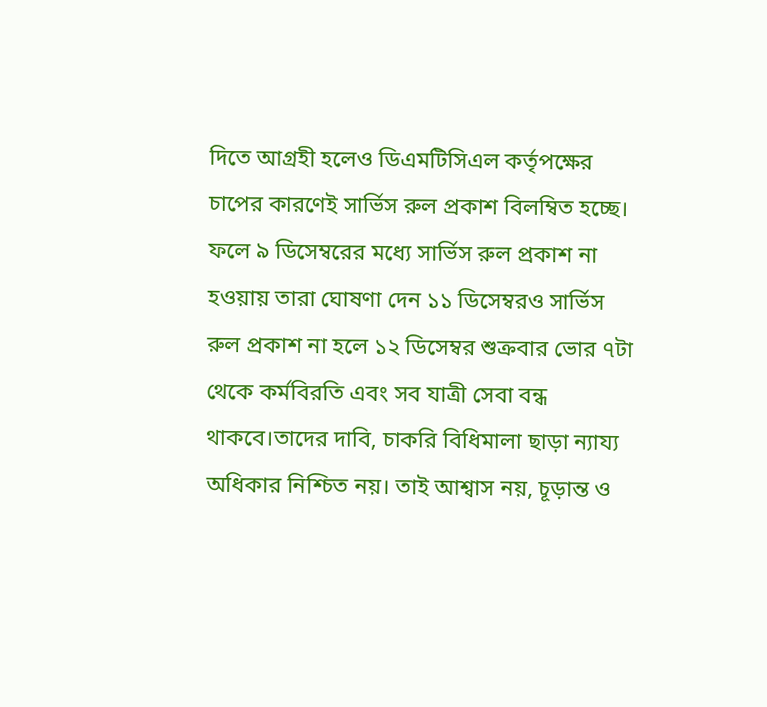দিতে আগ্রহী হলেও ডিএমটিসিএল কর্তৃপক্ষের চাপের কারণেই সার্ভিস রুল প্রকাশ বিলম্বিত হচ্ছে। ফলে ৯ ডিসেম্বরের মধ্যে সার্ভিস রুল প্রকাশ না হওয়ায় তারা ঘোষণা দেন ১১ ডিসেম্বরও সার্ভিস রুল প্রকাশ না হলে ১২ ডিসেম্বর শুক্রবার ভোর ৭টা থেকে কর্মবিরতি এবং সব যাত্রী সেবা বন্ধ থাকবে।তাদের দাবি, চাকরি বিধিমালা ছাড়া ন্যায্য অধিকার নিশ্চিত নয়। তাই আশ্বাস নয়, চূড়ান্ত ও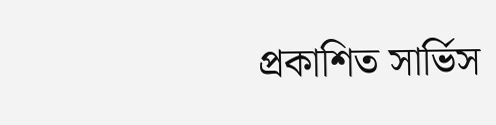প্রকাশিত সার্ভিস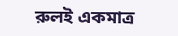রুলই একমাত্র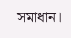সমাধান।